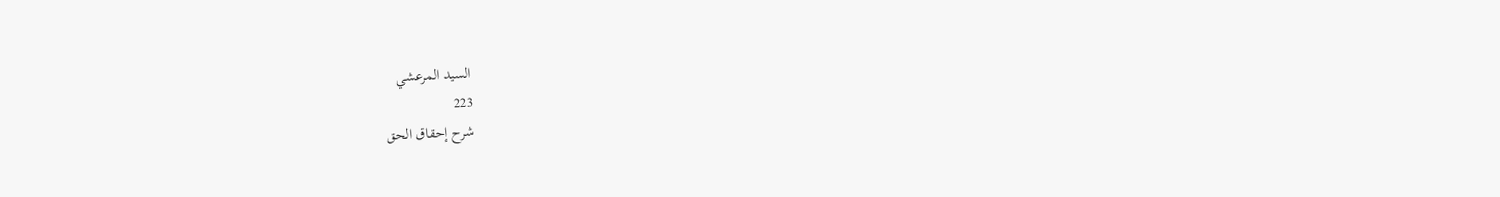السيد المرعشي
223
شرح إحقاق الحق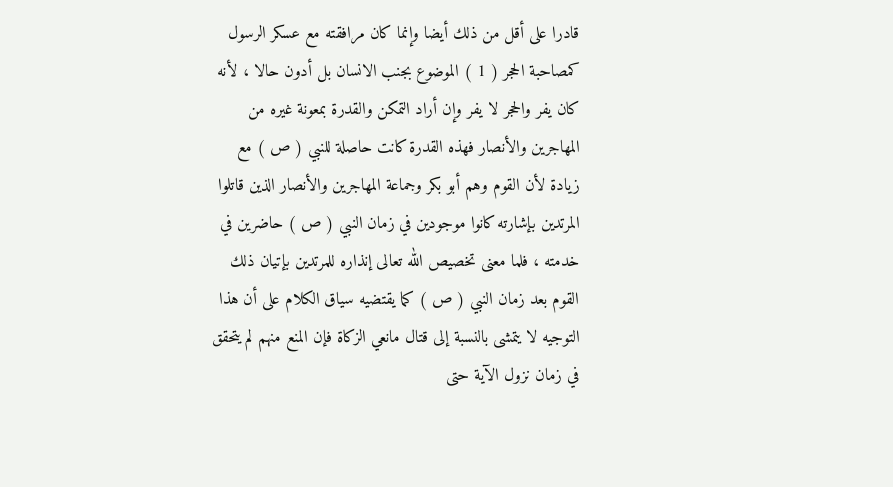قادرا على أقل من ذلك أيضا وإنما كان مرافقته مع عسكر الرسول كمصاحبة الحجر ( 1 ) الموضوع بجنب الانسان بل أدون حالا ، لأنه كان يفر والحجر لا يفر وإن أراد التمكن والقدرة بمعونة غيره من المهاجرين والأنصار فهذه القدرة كانت حاصلة للنبي ( ص ) مع زيادة لأن القوم وهم أبو بكر وجماعة المهاجرين والأنصار الذين قاتلوا المرتدين بإشارته كانوا موجودين في زمان النبي ( ص ) حاضرين في خدمته ، فلما معنى تخصيص الله تعالى إنذاره للمرتدين بإتيان ذلك القوم بعد زمان النبي ( ص ) كما يقتضيه سياق الكلام على أن هذا التوجيه لا يتمشى بالنسبة إلى قتال مانعي الزكاة فإن المنع منهم لم يتحقق في زمان نزول الآية حتى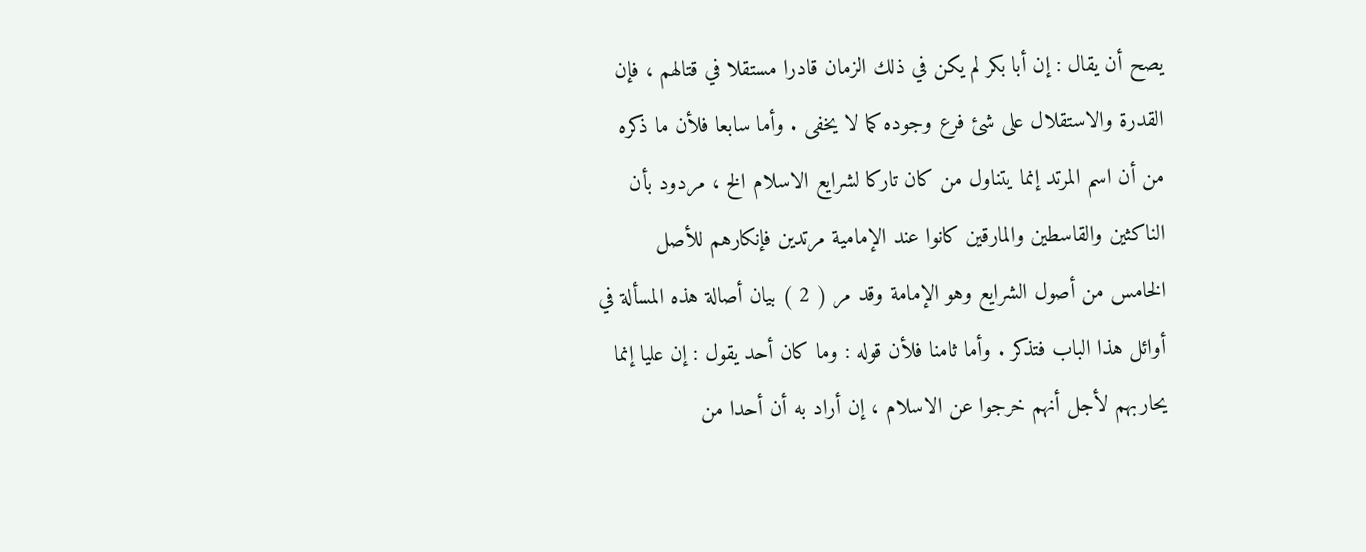يصح أن يقال : إن أبا بكر لم يكن في ذلك الزمان قادرا مستقلا في قتالهم ، فإن القدرة والاستقلال على شئ فرع وجوده كما لا يخفى . وأما سابعا فلأن ما ذكره من أن اسم المرتد إنما يتناول من كان تاركا لشرايع الاسلام الخ ، مردود بأن الناكثين والقاسطين والمارقين كانوا عند الإمامية مرتدين فإنكارهم للأصل الخامس من أصول الشرايع وهو الإمامة وقد مر ( 2 ) بيان أصالة هذه المسألة في أوائل هذا الباب فتذكر . وأما ثامنا فلأن قوله : وما كان أحد يقول : إن عليا إنما يحاربهم لأجل أنهم خرجوا عن الاسلام ، إن أراد به أن أحدا من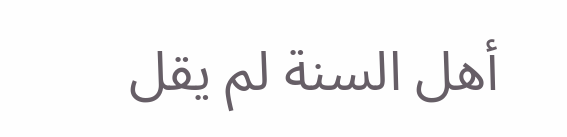أهل السنة لم يقل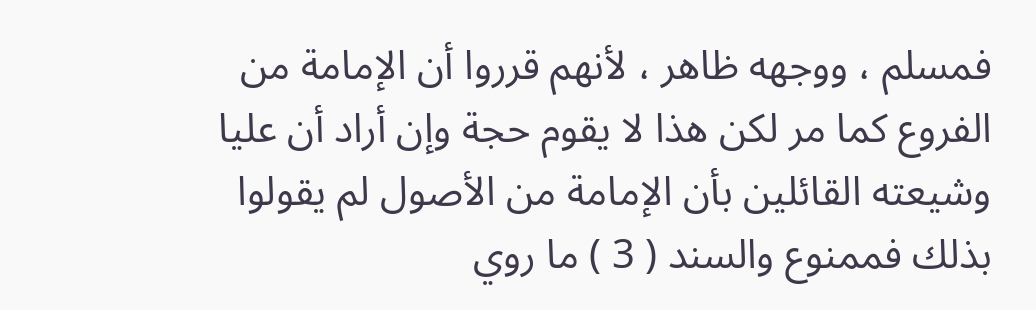فمسلم ، ووجهه ظاهر ، لأنهم قرروا أن الإمامة من الفروع كما مر لكن هذا لا يقوم حجة وإن أراد أن عليا وشيعته القائلين بأن الإمامة من الأصول لم يقولوا بذلك فممنوع والسند ( 3 ) ما روي